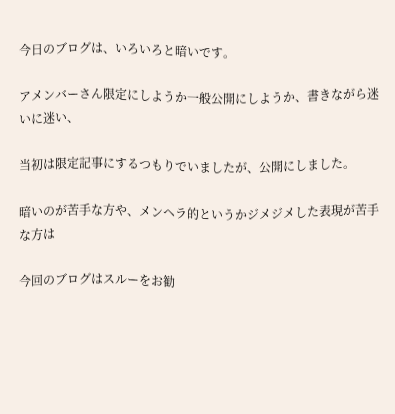今日のブログは、いろいろと暗いです。

アメンバーさん限定にしようか一般公開にしようか、書きながら迷いに迷い、

当初は限定記事にするつもりでいましたが、公開にしました。

暗いのが苦手な方や、メンヘラ的というかジメジメした表現が苦手な方は

今回のブログはスルーをお勧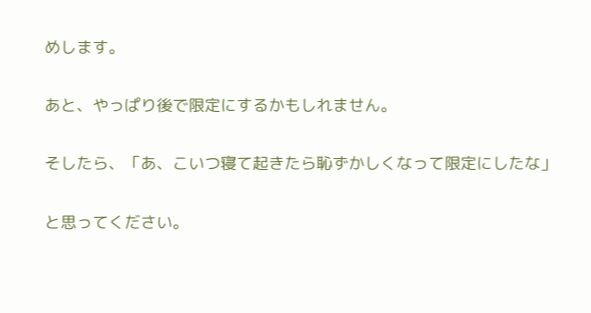めします。

あと、やっぱり後で限定にするかもしれません。

そしたら、「あ、こいつ寝て起きたら恥ずかしくなって限定にしたな」

と思ってください。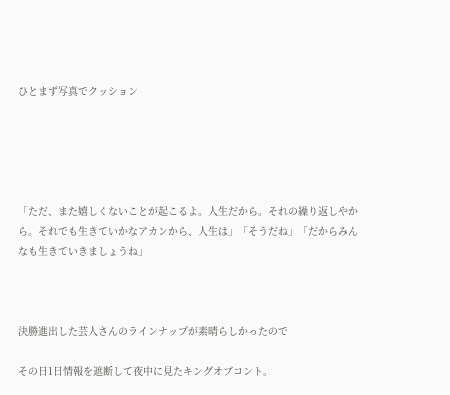ひとまず写真でクッション





「ただ、また嬉しくないことが起こるよ。人生だから。それの繰り返しやから。それでも生きていかなアカンから、人生は」「そうだね」「だからみんなも生きていきましょうね」



決勝進出した芸人さんのラインナップが素晴らしかったので

その日1日情報を遮断して夜中に見たキングオブコント。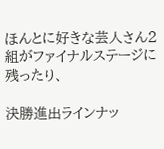ほんとに好きな芸人さん2組がファイナルステージに残ったり、

決勝進出ラインナッ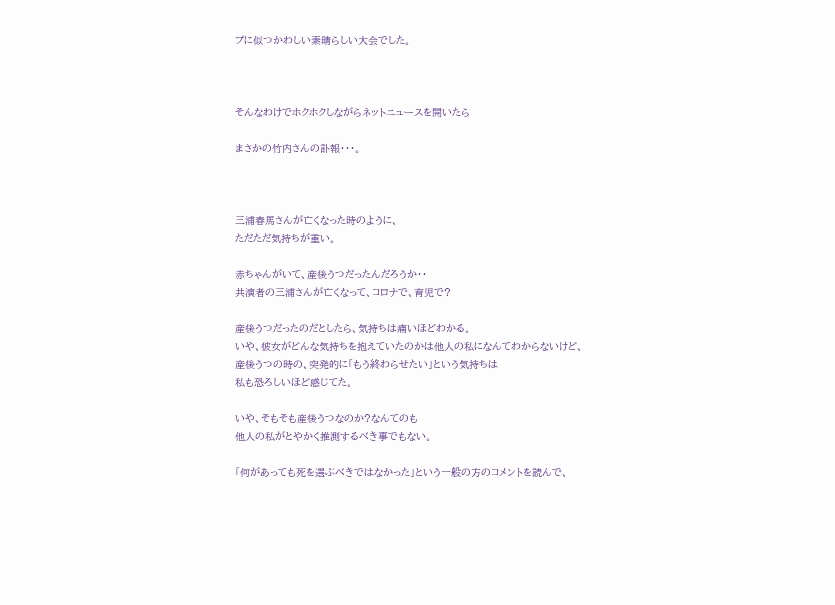プに似つかわしい素晴らしい大会でした。



そんなわけでホクホクしながらネットニュースを開いたら

まさかの竹内さんの訃報・・・。



三浦春馬さんが亡くなった時のように、
ただただ気持ちが重い。

赤ちゃんがいて、産後うつだったんだろうか・・
共演者の三浦さんが亡くなって、コロナで、育児で?

産後うつだったのだとしたら、気持ちは痛いほどわかる。
いや、彼女がどんな気持ちを抱えていたのかは他人の私になんてわからないけど、
産後うつの時の、突発的に「もう終わらせたい」という気持ちは
私も恐ろしいほど感じてた。

いや、そもそも産後うつなのか?なんてのも
他人の私がとやかく推測するべき事でもない。

「何があっても死を選ぶべきではなかった」という一般の方のコメントを読んで、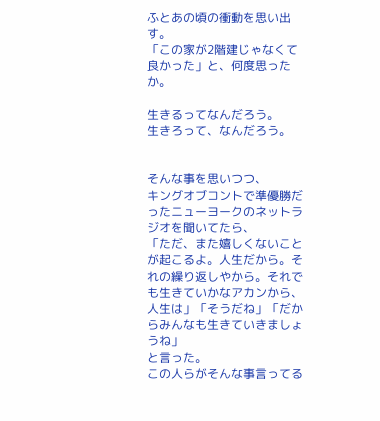ふとあの頃の衝動を思い出す。
「この家が2階建じゃなくて良かった」と、何度思ったか。

生きるってなんだろう。
生きろって、なんだろう。


そんな事を思いつつ、
キングオブコントで準優勝だったニューヨークのネットラジオを聞いてたら、
「ただ、また嬉しくないことが起こるよ。人生だから。それの繰り返しやから。それでも生きていかなアカンから、人生は」「そうだね」「だからみんなも生きていきましょうね」
と言った。
この人らがそんな事言ってる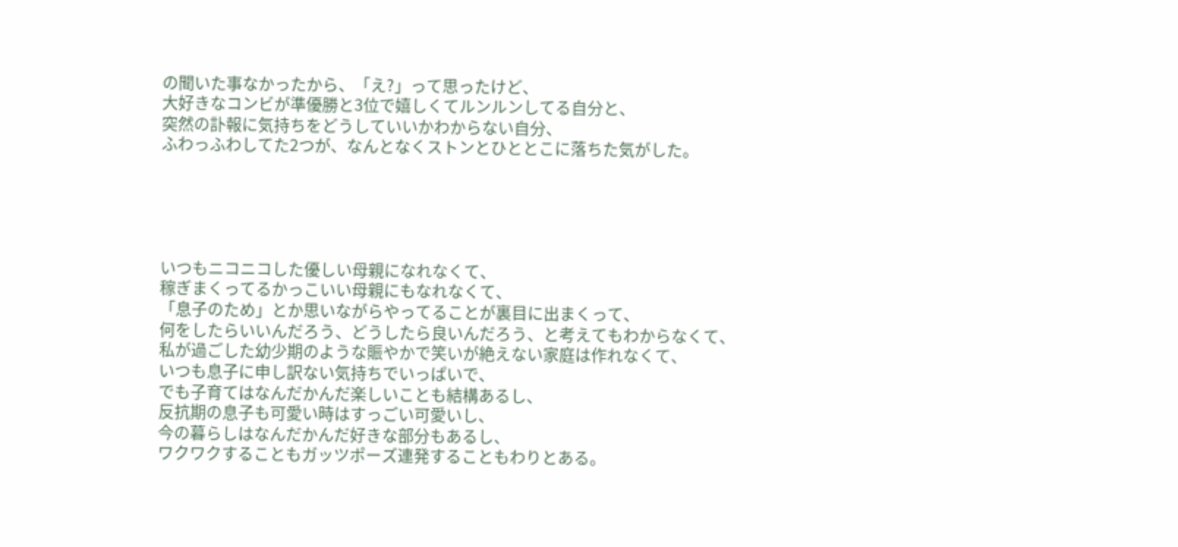の聞いた事なかったから、「え?」って思ったけど、
大好きなコンビが準優勝と3位で嬉しくてルンルンしてる自分と、
突然の訃報に気持ちをどうしていいかわからない自分、
ふわっふわしてた2つが、なんとなくストンとひととこに落ちた気がした。





いつもニコニコした優しい母親になれなくて、
稼ぎまくってるかっこいい母親にもなれなくて、
「息子のため」とか思いながらやってることが裏目に出まくって、
何をしたらいいんだろう、どうしたら良いんだろう、と考えてもわからなくて、
私が過ごした幼少期のような賑やかで笑いが絶えない家庭は作れなくて、
いつも息子に申し訳ない気持ちでいっぱいで、
でも子育てはなんだかんだ楽しいことも結構あるし、
反抗期の息子も可愛い時はすっごい可愛いし、
今の暮らしはなんだかんだ好きな部分もあるし、
ワクワクすることもガッツポーズ連発することもわりとある。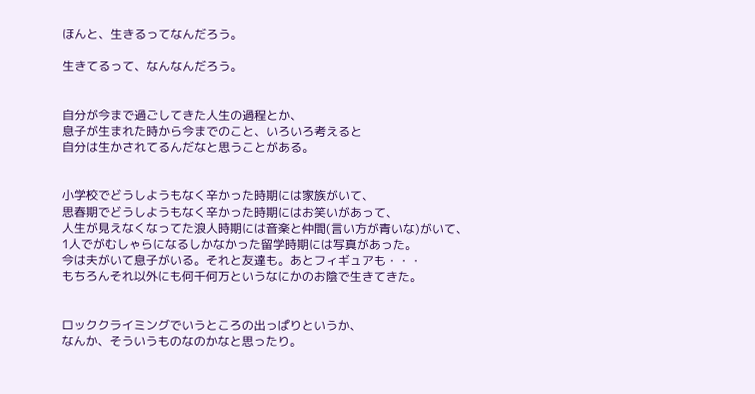ほんと、生きるってなんだろう。

生きてるって、なんなんだろう。


自分が今まで過ごしてきた人生の過程とか、
息子が生まれた時から今までのこと、いろいろ考えると
自分は生かされてるんだなと思うことがある。


小学校でどうしようもなく辛かった時期には家族がいて、
思春期でどうしようもなく辛かった時期にはお笑いがあって、
人生が見えなくなってた浪人時期には音楽と仲間(言い方が青いな)がいて、
1人でがむしゃらになるしかなかった留学時期には写真があった。
今は夫がいて息子がいる。それと友達も。あとフィギュアも・・・
もちろんそれ以外にも何千何万というなにかのお陰で生きてきた。


ロッククライミングでいうところの出っぱりというか、
なんか、そういうものなのかなと思ったり。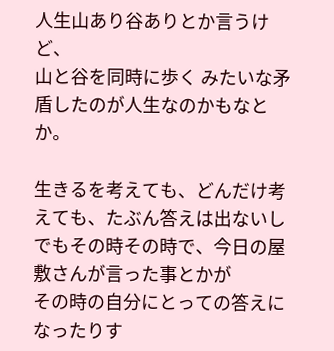人生山あり谷ありとか言うけど、
山と谷を同時に歩く みたいな矛盾したのが人生なのかもなとか。

生きるを考えても、どんだけ考えても、たぶん答えは出ないし
でもその時その時で、今日の屋敷さんが言った事とかが
その時の自分にとっての答えになったりす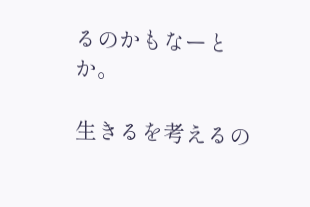るのかもなーとか。

生きるを考えるの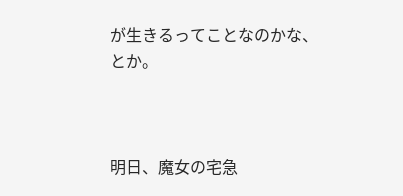が生きるってことなのかな、とか。



明日、魔女の宅急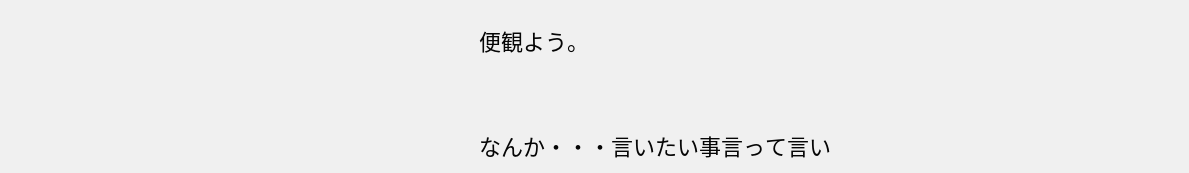便観よう。



なんか・・・言いたい事言って言い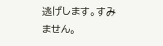逃げします。すみません。